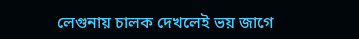লেগুনায় চালক দেখলেই ভয় জাগে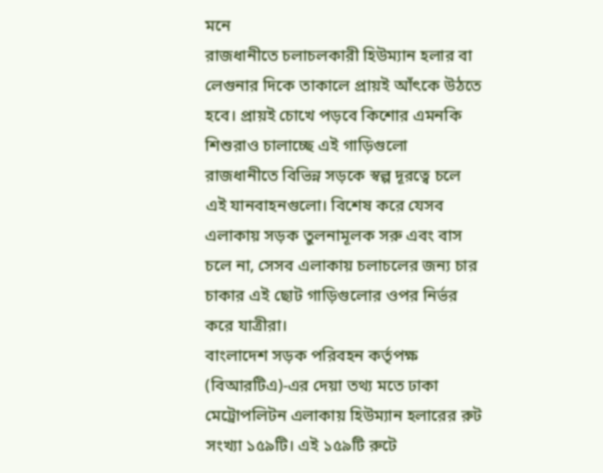মনে
রাজধানীতে চলাচলকারী হিউম্যান হলার বা লেগুনার দিকে তাকালে প্রায়ই আঁৎকে উঠতে হবে। প্রায়ই চোখে পড়বে কিশোর এমনকি শিশুরাও চালাচ্ছে এই গাড়িগুলো
রাজধানীতে বিভিন্ন সড়কে স্বল্প দূরত্বে চলে এই যানবাহনগুলো। বিশেষ করে যেসব এলাকায় সড়ক তুলনামূলক সরু এবং বাস চলে না, সেসব এলাকায় চলাচলের জন্য চার চাকার এই ছোট গাড়িগুলোর ওপর নির্ভর করে যাত্রীরা।
বাংলাদেশ সড়ক পরিবহন কর্তৃপক্ষ (বিআরটিএ)-এর দেয়া তথ্য মতে ঢাকা মেট্রোপলিটন এলাকায় হিউম্যান হলারের রুট সংখ্যা ১৫৯টি। এই ১৫৯টি রুটে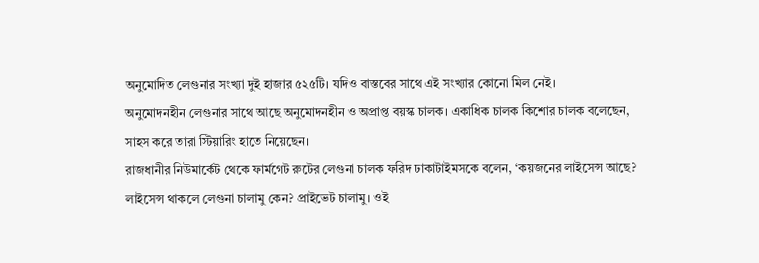অনুমোদিত লেগুনার সংখ্যা দুই হাজার ৫২৫টি। যদিও বাস্তবের সাথে এই সংখ্যার কোনো মিল নেই।
অনুমোদনহীন লেগুনার সাথে আছে অনুমোদনহীন ও অপ্রাপ্ত বয়স্ক চালক। একাধিক চালক কিশোর চালক বলেছেন, সাহস করে তারা স্টিয়ারিং হাতে নিয়েছেন।
রাজধানীর নিউমার্কেট থেকে ফার্মগেট রুটের লেগুনা চালক ফরিদ ঢাকাটাইমসকে বলেন, ‘কয়জনের লাইসেন্স আছে? লাইসেন্স থাকলে লেগুনা চালামু কেন? প্রাইভেট চালামু। ওই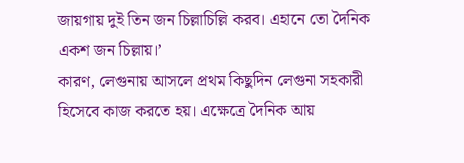জায়গায় দুই তিন জন চিল্লাচিল্লি করব। এহানে তো দৈনিক একশ জন চিল্লায়।’
কারণ, লেগুনায় আসলে প্রথম কিছুদিন লেগুনা সহকারী হিসেবে কাজ করতে হয়। এক্ষেত্রে দৈনিক আয়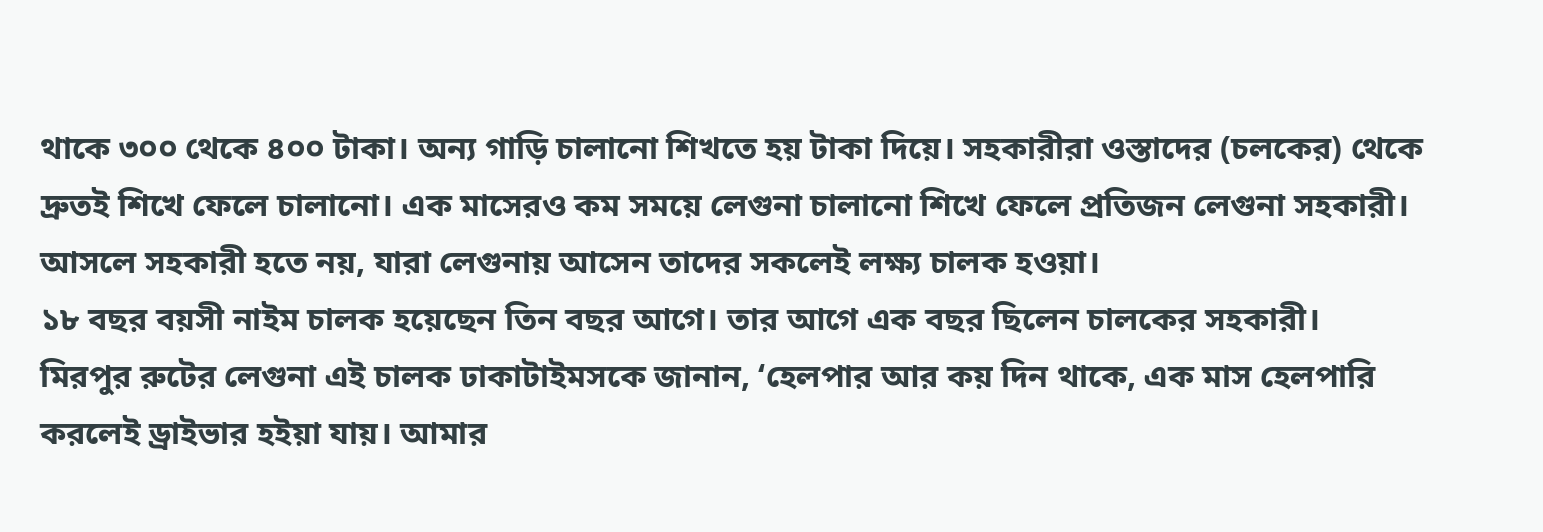থাকে ৩০০ থেকে ৪০০ টাকা। অন্য গাড়ি চালানো শিখতে হয় টাকা দিয়ে। সহকারীরা ওস্তাদের (চলকের) থেকে দ্রুতই শিখে ফেলে চালানো। এক মাসেরও কম সময়ে লেগুনা চালানো শিখে ফেলে প্রতিজন লেগুনা সহকারী।
আসলে সহকারী হতে নয়, যারা লেগুনায় আসেন তাদের সকলেই লক্ষ্য চালক হওয়া।
১৮ বছর বয়সী নাইম চালক হয়েছেন তিন বছর আগে। তার আগে এক বছর ছিলেন চালকের সহকারী।
মিরপুর রুটের লেগুনা এই চালক ঢাকাটাইমসকে জানান, ‘হেলপার আর কয় দিন থাকে, এক মাস হেলপারি করলেই ড্রাইভার হইয়া যায়। আমার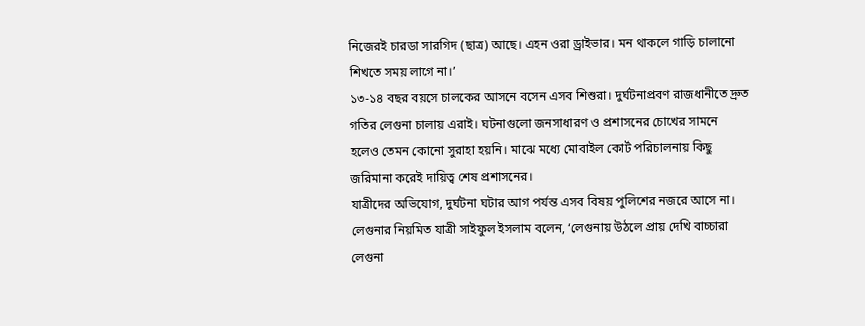নিজেরই চারডা সারগিদ (ছাত্র) আছে। এহন ওরা ড্রাইভার। মন থাকলে গাড়ি চালানো শিখতে সময় লাগে না।’
১৩-১৪ বছর বয়সে চালকের আসনে বসেন এসব শিশুরা। দুর্ঘটনাপ্রবণ রাজধানীতে দ্রুত গতির লেগুনা চালায় এরাই। ঘটনাগুলো জনসাধারণ ও প্রশাসনের চোখের সামনে হলেও তেমন কোনো সুরাহা হয়নি। মাঝে মধ্যে মোবাইল কোর্ট পরিচালনায় কিছু জরিমানা করেই দায়িত্ব শেষ প্রশাসনের।
যাত্রীদের অভিযোগ, দুর্ঘটনা ঘটার আগ পর্যন্ত এসব বিষয় পুলিশের নজরে আসে না।
লেগুনার নিয়মিত যাত্রী সাইফুল ইসলাম বলেন, ‘লেগুনায় উঠলে প্রায় দেখি বাচ্চারা লেগুনা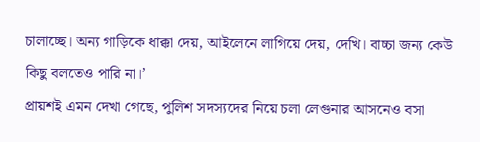চালাচ্ছে। অন্য গাড়িকে ধাক্কা দেয়, আইলেনে লাগিয়ে দেয়, দেখি। বাচ্চা জন্য কেউ কিছু বলতেও পারি না।’
প্রায়শই এমন দেখা গেছে, পুলিশ সদস্যদের নিয়ে চলা লেগুনার আসনেও বসা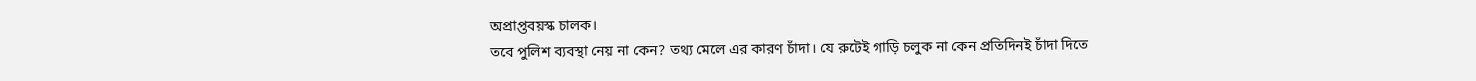অপ্রাপ্তবয়স্ক চালক।
তবে পুলিশ ব্যবস্থা নেয় না কেন? তথ্য মেলে এর কারণ চাঁদা। যে রুটেই গাড়ি চলুক না কেন প্রতিদিনই চাঁদা দিতে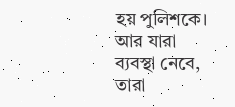হয় পুলিশকে। আর যারা ব্যবস্থা নেবে, তারা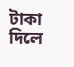টাকা দিলে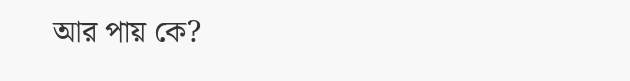আর পায় কে?